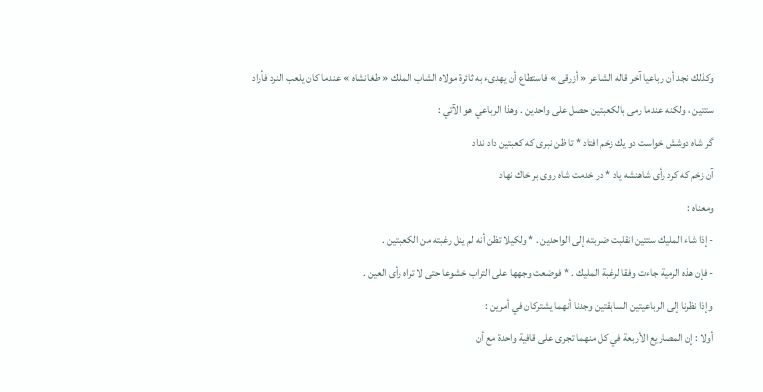وكذلك نجد أن رباعيا آخر قاله الشاعر « أزرقى » فاستطاع أن يهدىء به ثائرة مولاه الشاب الملك « طغانشاه » عندما كان يلعب النرد فأراد ستتين ، ولكنه عندما رمى بالكعبتين حصل على واحدين . وهذا الرباعي هو الآتي :
گر شاه دوشش خواست دو يك زخم افتاد * تا ظن نبرى كه كعبتين داد نداد
آن زخم كه كرد رأى شاهنشه ياد * در خدمت شاه روى بر خاك نهاد
ومعناه :
- إذا شاء المليك ستتين انقلبت ضربته إلى الواحدين . * ولكيلا تظن أنه لم ينل رغبته من الكعبتين .
- فإن هذه الرمية جاءت وفقا لرغبة المليك . * فوضعت وجهها على التراب خشوعا حتى لا تراه رأى العين .
وإذا نظرنا إلى الرباعيتين السابقتين وجدنا أنهما يشتركان في أمرين :
أولا : إن المصاريع الأربعة في كل منهما تجرى على قافية واحدة مع أن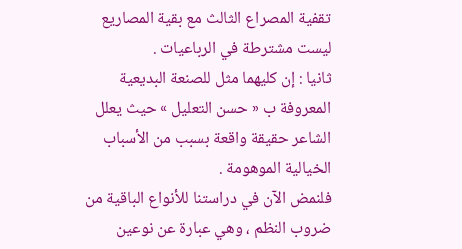تقفية المصراع الثالث مع بقية المصاريع ليست مشترطة في الرباعيات .
ثانيا : إن كليهما مثل للصنعة البديعية المعروفة ب « حسن التعليل » حيث يعلل الشاعر حقيقة واقعة بسبب من الأسباب الخيالية الموهومة .
فلنمض الآن في دراستنا للأنواع الباقية من ضروب النظم ، وهي عبارة عن نوعين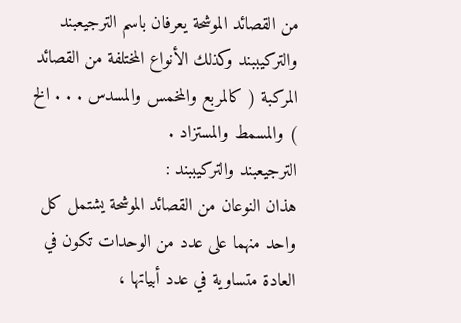من القصائد الموشحة يعرفان باسم الترجيعبند والتركيببند وكذلك الأنواع المختلفة من القصائد المركبة ( كالمربع والمخمس والمسدس . . . الخ ) والمسمط والمستزاد .
الترجيعبند والتركيببند :
هذان النوعان من القصائد الموشحة يشتمل كل واحد منهما على عدد من الوحدات تكون في العادة متساوية في عدد أبياتها ،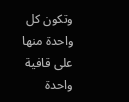وتكون كل واحدة منها على قافية واحدة